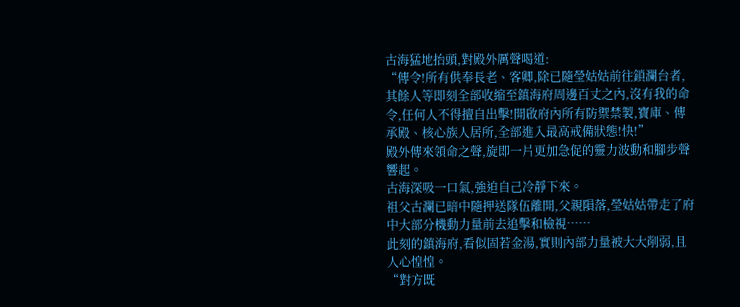古海猛地抬頭,對殿外厲聲喝道:
“傳令!所有供奉長老、客卿,除已隨瑩姑姑前往鎖瀾台者,其餘人等即刻全部收縮至鎮海府周邊百丈之內,沒有我的命令,任何人不得擅自出擊!開啟府內所有防禦禁製,寶庫、傳承殿、核心族人居所,全部進入最高戒備狀態!快!”
殿外傳來領命之聲,旋即一片更加急促的靈力波動和腳步聲響起。
古海深吸一口氣,強迫自己冷靜下來。
祖父古瀾已暗中隨押送隊伍離開,父親隕落,瑩姑姑帶走了府中大部分機動力量前去追擊和檢視……
此刻的鎮海府,看似固若金湯,實則內部力量被大大削弱,且人心惶惶。
“對方既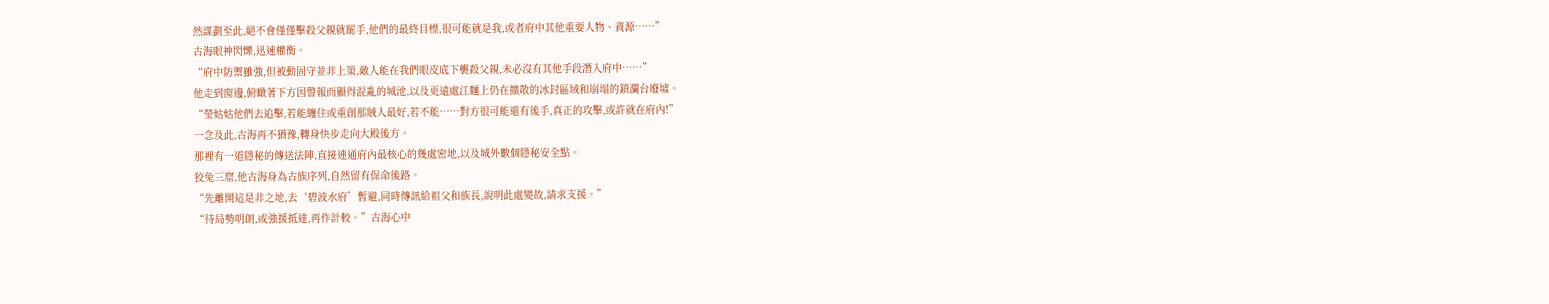然謀劃至此,絕不會僅僅擊殺父親就罷手,他們的最終目標,很可能就是我,或者府中其他重要人物、資源……”
古海眼神閃爍,迅速權衡。
“府中防禦雖強,但被動固守並非上策,敵人能在我們眼皮底下襲殺父親,未必沒有其他手段潛入府中……”
他走到窗邊,俯瞰著下方因警報而顯得混亂的城池,以及更遠處江麵上仍在擴散的冰封區域和崩塌的鎖瀾台廢墟。
“瑩姑姑他們去追擊,若能纏住或重創那賊人最好,若不能……對方很可能還有後手,真正的攻擊,或許就在府內!”
一念及此,古海再不猶豫,轉身快步走向大殿後方。
那裡有一道隱秘的傳送法陣,直接連通府內最核心的幾處密地,以及城外數個隱秘安全點。
狡兔三窟,他古海身為古族序列,自然留有保命後路。
“先離開這是非之地,去‘碧波水府’暫避,同時傳訊給祖父和族長,說明此處變故,請求支援。”
“待局勢明朗,或強援抵達,再作計較。”古海心中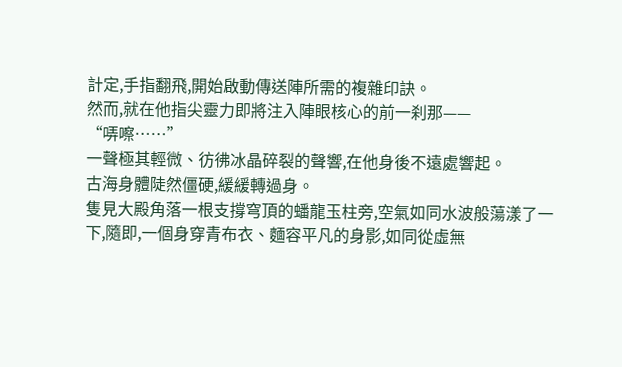計定,手指翻飛,開始啟動傳送陣所需的複雜印訣。
然而,就在他指尖靈力即將注入陣眼核心的前一刹那——
“哢嚓……”
一聲極其輕微、彷彿冰晶碎裂的聲響,在他身後不遠處響起。
古海身體陡然僵硬,緩緩轉過身。
隻見大殿角落一根支撐穹頂的蟠龍玉柱旁,空氣如同水波般蕩漾了一下,隨即,一個身穿青布衣、麵容平凡的身影,如同從虛無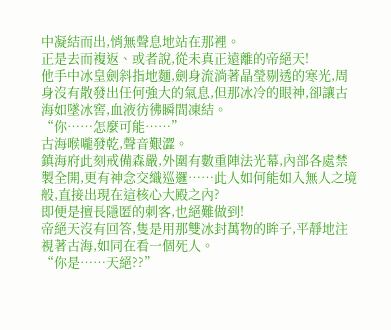中凝結而出,悄無聲息地站在那裡。
正是去而複返、或者說,從未真正遠離的帝絕天!
他手中冰皇劍斜指地麵,劍身流淌著晶瑩剔透的寒光,周身沒有散發出任何強大的氣息,但那冰冷的眼神,卻讓古海如墜冰窖,血液彷彿瞬間凍結。
“你……怎麼可能……”
古海喉嚨發乾,聲音艱澀。
鎮海府此刻戒備森嚴,外圍有數重陣法光幕,內部各處禁製全開,更有神念交織巡邏……此人如何能如入無人之境般,直接出現在這核心大殿之內?
即便是擅長隱匿的刺客,也絕難做到!
帝絕天沒有回答,隻是用那雙冰封萬物的眸子,平靜地注視著古海,如同在看一個死人。
“你是……天絕??”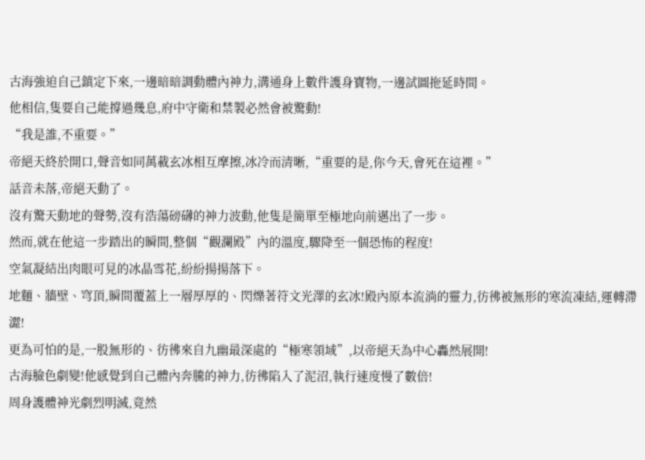古海強迫自己鎮定下來,一邊暗暗調動體內神力,溝通身上數件護身寶物,一邊試圖拖延時間。
他相信,隻要自己能撐過幾息,府中守衛和禁製必然會被驚動!
“我是誰,不重要。”
帝絕天終於開口,聲音如同萬載玄冰相互摩擦,冰冷而清晰,“重要的是,你今天,會死在這裡。”
話音未落,帝絕天動了。
沒有驚天動地的聲勢,沒有浩蕩磅礴的神力波動,他隻是簡單至極地向前邁出了一步。
然而,就在他這一步踏出的瞬間,整個“觀瀾殿”內的溫度,驟降至一個恐怖的程度!
空氣凝結出肉眼可見的冰晶雪花,紛紛揚揚落下。
地麵、牆壁、穹頂,瞬間覆蓋上一層厚厚的、閃爍著符文光澤的玄冰!殿內原本流淌的靈力,彷彿被無形的寒流凍結,運轉滯澀!
更為可怕的是,一股無形的、彷彿來自九幽最深處的“極寒領域”,以帝絕天為中心轟然展開!
古海臉色劇變!他感覺到自己體內奔騰的神力,彷彿陷入了泥沼,執行速度慢了數倍!
周身護體神光劇烈明滅,竟然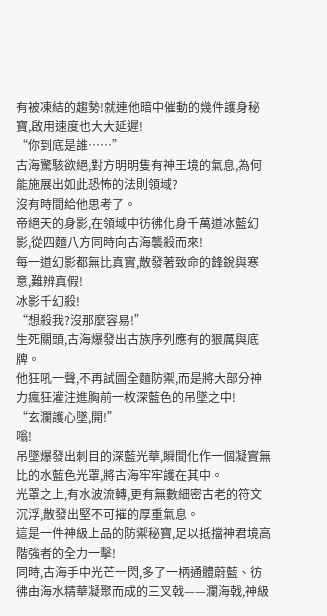有被凍結的趨勢!就連他暗中催動的幾件護身秘寶,啟用速度也大大延遲!
“你到底是誰……”
古海驚駭欲絕,對方明明隻有神王境的氣息,為何能施展出如此恐怖的法則領域?
沒有時間給他思考了。
帝絕天的身影,在領域中彷彿化身千萬道冰藍幻影,從四麵八方同時向古海襲殺而來!
每一道幻影都無比真實,散發著致命的鋒銳與寒意,難辨真假!
冰影千幻殺!
“想殺我?沒那麼容易!”
生死關頭,古海爆發出古族序列應有的狠厲與底牌。
他狂吼一聲,不再試圖全麵防禦,而是將大部分神力瘋狂灌注進胸前一枚深藍色的吊墜之中!
“玄瀾護心墜,開!”
嗡!
吊墜爆發出刺目的深藍光華,瞬間化作一個凝實無比的水藍色光罩,將古海牢牢護在其中。
光罩之上,有水波流轉,更有無數細密古老的符文沉浮,散發出堅不可摧的厚重氣息。
這是一件神級上品的防禦秘寶,足以抵擋神君境高階強者的全力一擊!
同時,古海手中光芒一閃,多了一柄通體蔚藍、彷彿由海水精華凝聚而成的三叉戟——瀾海戟,神級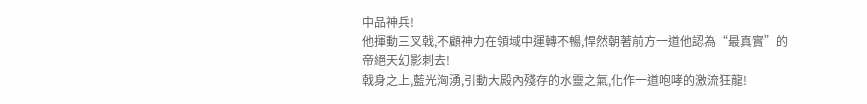中品神兵!
他揮動三叉戟,不顧神力在領域中運轉不暢,悍然朝著前方一道他認為“最真實”的帝絕天幻影刺去!
戟身之上,藍光洶湧,引動大殿內殘存的水靈之氣,化作一道咆哮的激流狂龍!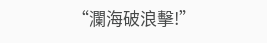“瀾海破浪擊!”